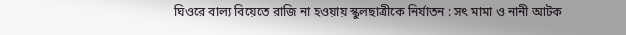ঘিওরে বাল্য বিয়েতে রাজি না হওয়ায় স্কুলছাত্রীকে নির্যাতন : সৎ মামা ও নানী আটক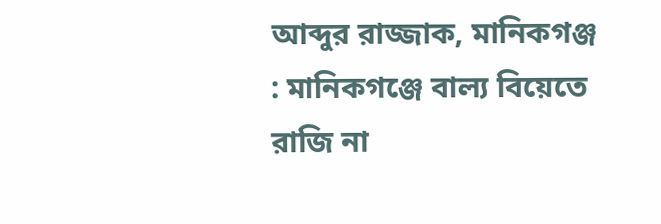আব্দুর রাজ্জাক, মানিকগঞ্জ : মানিকগঞ্জে বাল্য বিয়েতে রাজি না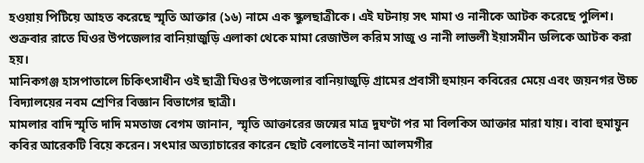হওয়ায় পিটিয়ে আহত করেছে স্মৃতি আক্তার (১৬) নামে এক স্কুলছাত্রীকে। এই ঘটনায় সৎ মামা ও নানীকে আটক করেছে পুলিশ। শুক্রবার রাতে ঘিওর উপজেলার বানিয়াজুড়ি এলাকা থেকে মামা রেজাউল করিম সাজু ও নানী লাভলী ইয়াসমীন ডলিকে আটক করা হয়।
মানিকগঞ্জ হাসপাতালে চিকিৎসাধীন ওই ছাত্রী ঘিওর উপজেলার বানিয়াজুড়ি গ্রামের প্রবাসী হুমায়ন কবিরের মেয়ে এবং জয়নগর উচ্চ বিদ্যালয়ের নবম শ্রেণির বিজ্ঞান বিভাগের ছাত্রী।
মামলার বাদি স্মৃতি দাদি মমতাজ বেগম জানান, স্মৃতি আক্তারের জন্মের মাত্র দুঘণ্টা পর মা বিলকিস আক্তার মারা যায়। বাবা হুমায়ুন কবির আরেকটি বিয়ে করেন। সৎমার অত্যাচারের কারেন ছোট বেলাতেই নানা আলমগীর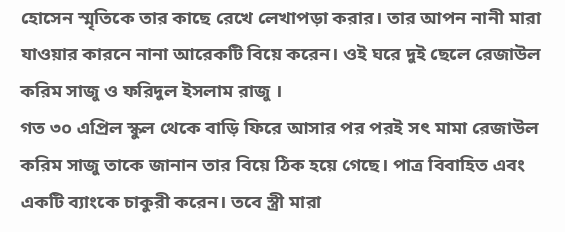হোসেন স্মৃতিকে তার কাছে রেখে লেখাপড়া করার। তার আপন নানী মারা যাওয়ার কারনে নানা আরেকটি বিয়ে করেন। ওই ঘরে দুই ছেলে রেজাউল করিম সাজু ও ফরিদুল ইসলাম রাজু ।
গত ৩০ এপ্রিল স্কুল থেকে বাড়ি ফিরে আসার পর পরই সৎ মামা রেজাউল করিম সাজু তাকে জানান তার বিয়ে ঠিক হয়ে গেছে। পাত্র বিবাহিত এবং একটি ব্যাংকে চাকুরী করেন। তবে স্ত্রী মারা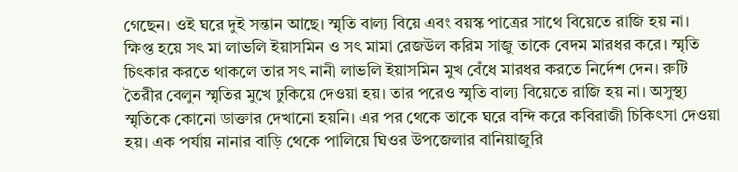গেছেন। ওই ঘরে দুই সন্তান আছে। স্মৃতি বাল্য বিয়ে এবং বয়স্ক পাত্রের সাথে বিয়েতে রাজি হয় না। ক্ষিপ্ত হয়ে সৎ মা লাভলি ইয়াসমিন ও সৎ মামা রেজউল করিম সাজু তাকে বেদম মারধর করে। স্মৃতি চিৎকার করতে থাকলে তার সৎ নানী লাভলি ইয়াসমিন মুখ বেঁধে মারধর করতে নির্দেশ দেন। রুটি তৈরীর বেলুন স্মৃতির মুখে ঢুকিয়ে দেওয়া হয়। তার পরেও স্মৃতি বাল্য বিয়েতে রাজি হয় না। অসুস্থ্য স্মৃতিকে কোনো ডাক্তার দেখানো হয়নি। এর পর থেকে তাকে ঘরে বন্দি করে কবিরাজী চিকিৎসা দেওয়া হয়। এক পর্যায় নানার বাড়ি থেকে পালিয়ে ঘিওর উপজেলার বানিয়াজুরি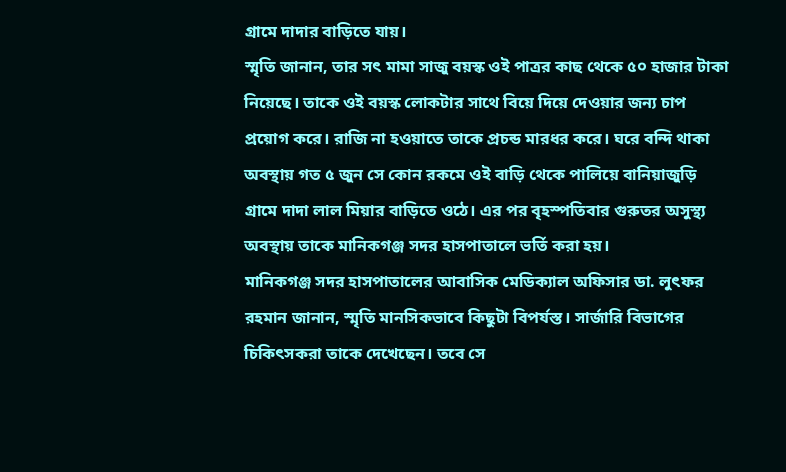গ্রামে দাদার বাড়িতে যায়।
স্মৃতি জানান, তার সৎ মামা সাজু বয়স্ক ওই পাত্রর কাছ থেকে ৫০ হাজার টাকা নিয়েছে। তাকে ওই বয়স্ক লোকটার সাথে বিয়ে দিয়ে দেওয়ার জন্য চাপ প্রয়োগ করে। রাজি না হওয়াতে তাকে প্রচন্ড মারধর করে। ঘরে বন্দি থাকা অবস্থায় গত ৫ জুন সে কোন রকমে ওই বাড়ি থেকে পালিয়ে বানিয়াজুড়ি গ্রামে দাদা লাল মিয়ার বাড়িতে ওঠে। এর পর বৃহস্পতিবার গুরুতর অসুস্থ্য অবস্থায় তাকে মানিকগঞ্জ সদর হাসপাতালে ভর্তি করা হয়।
মানিকগঞ্জ সদর হাসপাতালের আবাসিক মেডিক্যাল অফিসার ডা. লুৎফর রহমান জানান, স্মৃতি মানসিকভাবে কিছুটা বিপর্যস্ত। সার্জারি বিভাগের চিকিৎসকরা তাকে দেখেছেন। তবে সে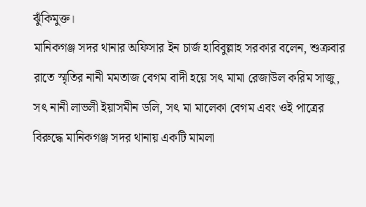ঝুঁকিমুক্ত।
মানিকগঞ্জ সদর থানার অফিসার ইন চার্জ হাবিবুল্লাহ সরকার বলেন, শুক্রবার রাতে স্মৃতির নানী মমতাজ বেগম বাদী হয়ে সৎ মামা রেজাউল করিম সাজু, সৎ নানী লাভলী ইয়াসমীন ডলি, সৎ মা মালেকা বেগম এবং ওই পাত্রের বিরুদ্ধে মানিকগঞ্জ সদর থানায় একটি মামলা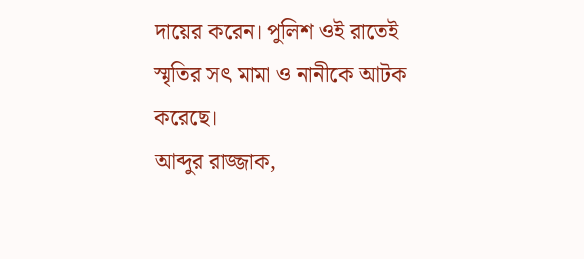দায়ের করেন। পুলিশ ওই রাতেই স্মৃতির সৎ মামা ও নানীকে আটক করেছে।
আব্দুর রাজ্জাক,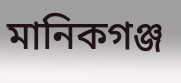মানিকগঞ্জ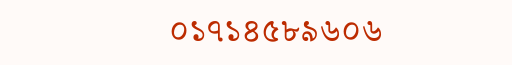০১৭১৪৫৮৯৬০৬